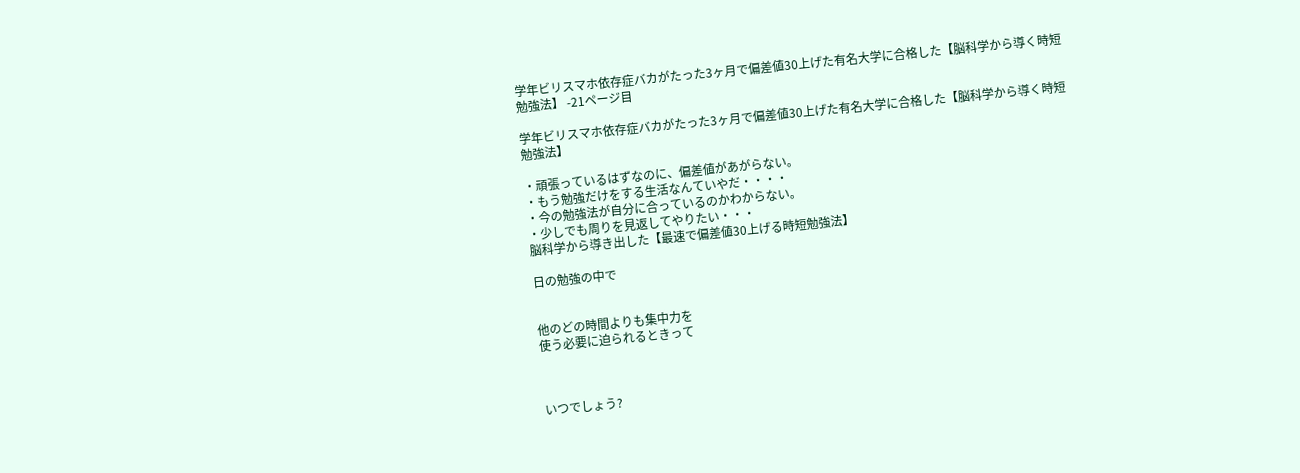学年ビリスマホ依存症バカがたった3ヶ月で偏差値30上げた有名大学に合格した【脳科学から導く時短勉強法】 -21ページ目

学年ビリスマホ依存症バカがたった3ヶ月で偏差値30上げた有名大学に合格した【脳科学から導く時短勉強法】

・頑張っているはずなのに、偏差値があがらない。
・もう勉強だけをする生活なんていやだ・・・・
・今の勉強法が自分に合っているのかわからない。
・少しでも周りを見返してやりたい・・・
脳科学から導き出した【最速で偏差値30上げる時短勉強法】

日の勉強の中で


他のどの時間よりも集中力を
使う必要に迫られるときって



いつでしょう?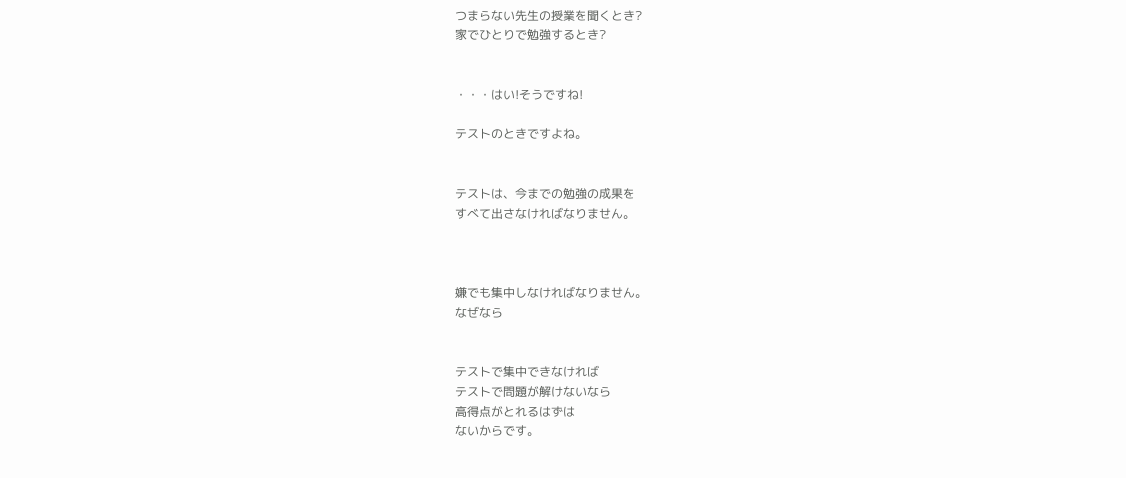つまらない先生の授業を聞くとき?
家でひとりで勉強するとき?


・・・はい!そうですね!

テストのときですよね。


テストは、今までの勉強の成果を
すべて出さなければなりません。



嫌でも集中しなければなりません。
なぜなら


テストで集中できなければ
テストで問題が解けないなら
高得点がとれるはずは
ないからです。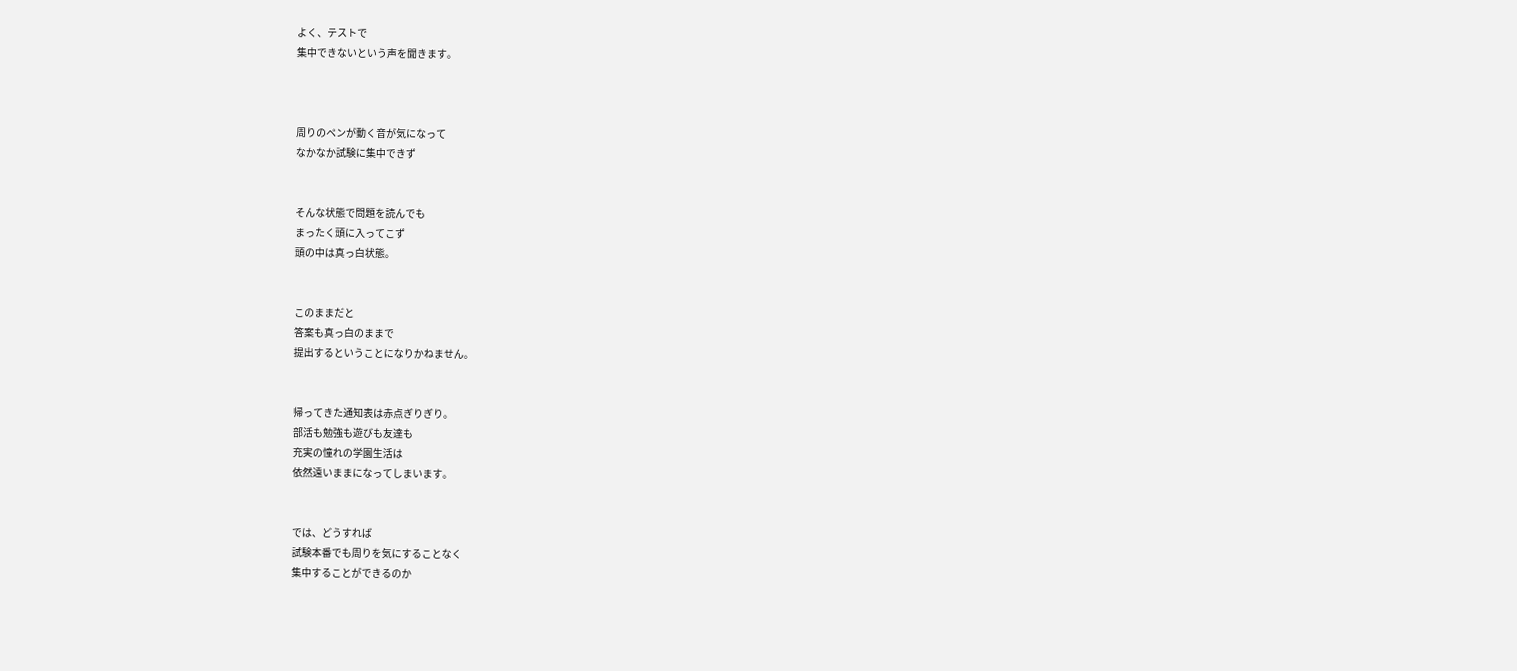よく、テストで
集中できないという声を聞きます。



周りのペンが動く音が気になって
なかなか試験に集中できず


そんな状態で問題を読んでも
まったく頭に入ってこず
頭の中は真っ白状態。


このままだと
答案も真っ白のままで
提出するということになりかねません。


帰ってきた通知表は赤点ぎりぎり。
部活も勉強も遊びも友達も
充実の憧れの学園生活は
依然遠いままになってしまいます。


では、どうすれば
試験本番でも周りを気にすることなく
集中することができるのか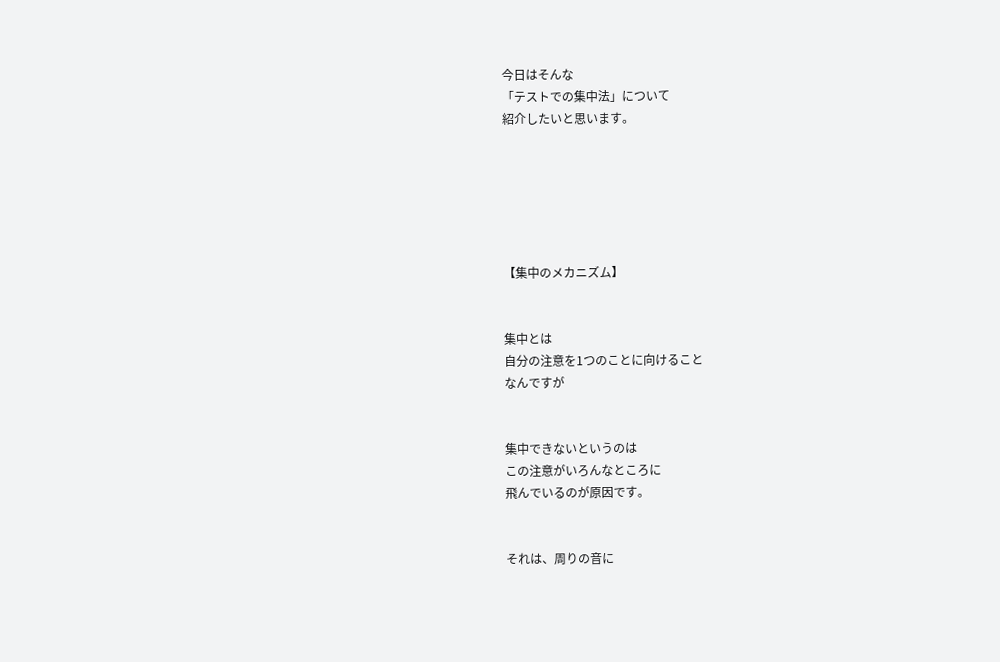今日はそんな
「テストでの集中法」について
紹介したいと思います。






【集中のメカニズム】


集中とは
自分の注意を1つのことに向けること
なんですが


集中できないというのは
この注意がいろんなところに
飛んでいるのが原因です。


それは、周りの音に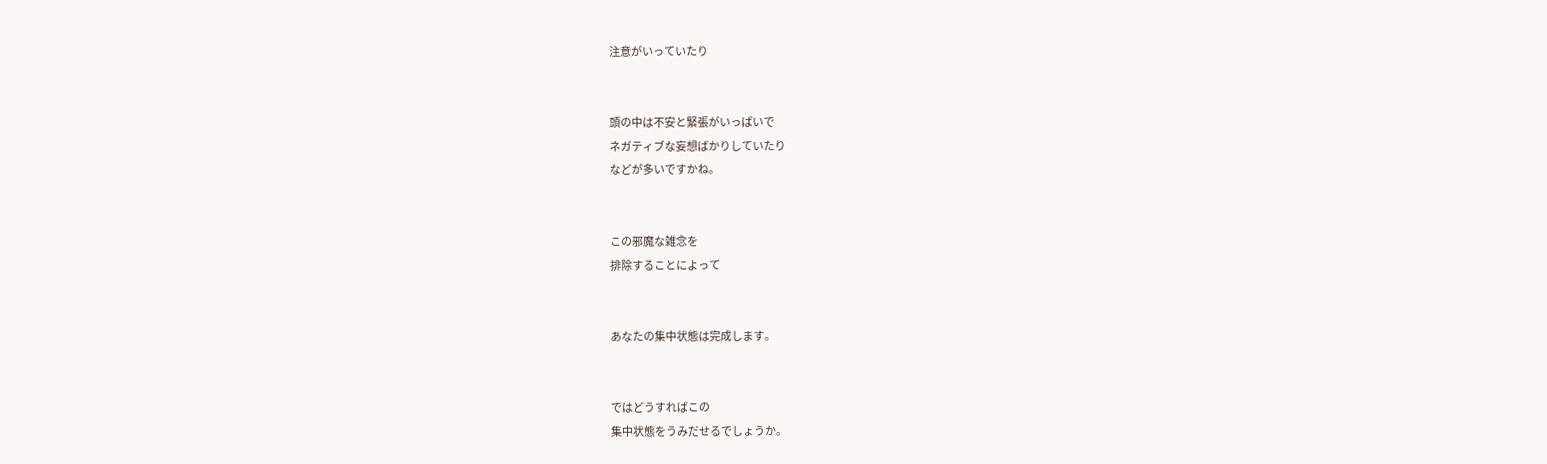注意がいっていたり


頭の中は不安と緊張がいっぱいで
ネガティブな妄想ばかりしていたり
などが多いですかね。


この邪魔な雑念を
排除することによって


あなたの集中状態は完成します。


ではどうすればこの
集中状態をうみだせるでしょうか。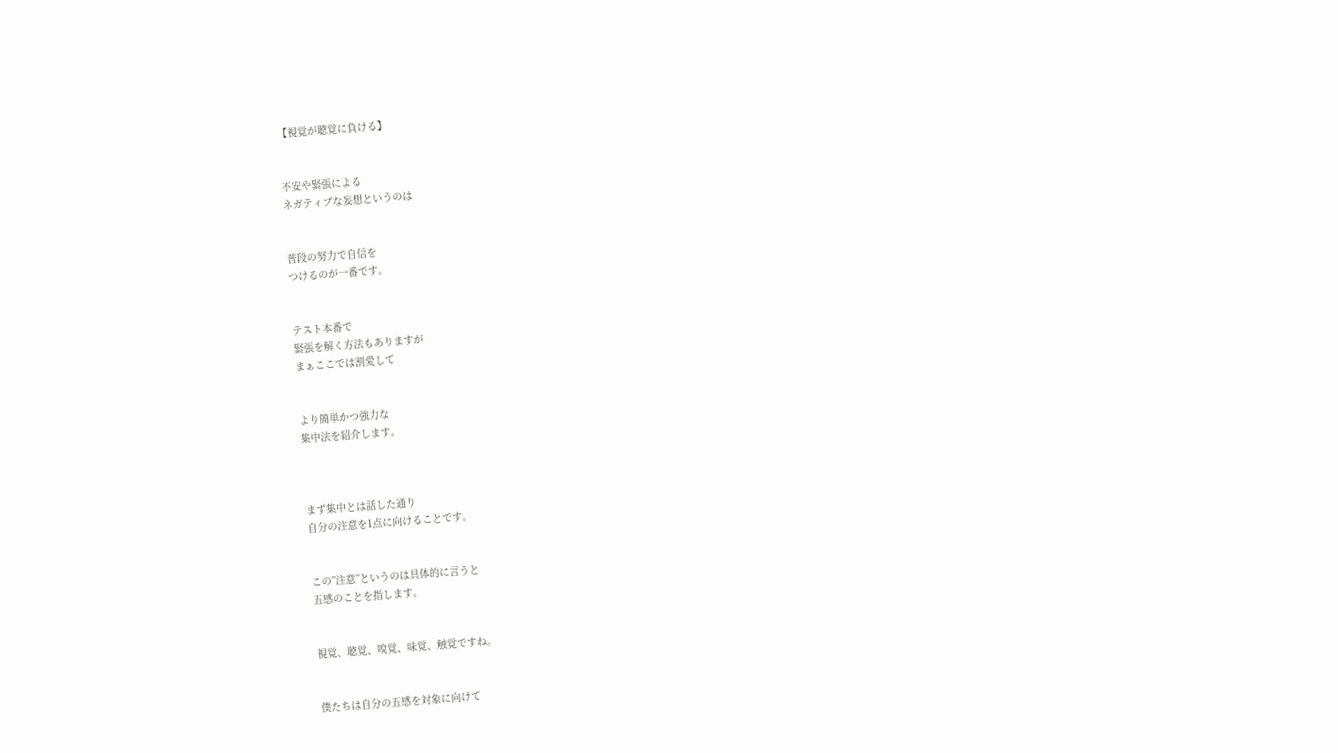【視覚が聴覚に負ける】


不安や緊張による
ネガティブな妄想というのは


普段の努力で自信を
つけるのが一番です。


テスト本番で
緊張を解く方法もありますが
まぁここでは割愛して


より簡単かつ強力な
集中法を紹介します。



まず集中とは話した通り
自分の注意を1点に向けることです。


この”注意”というのは具体的に言うと
五感のことを指します。


視覚、聴覚、嗅覚、味覚、触覚ですね。


僕たちは自分の五感を対象に向けて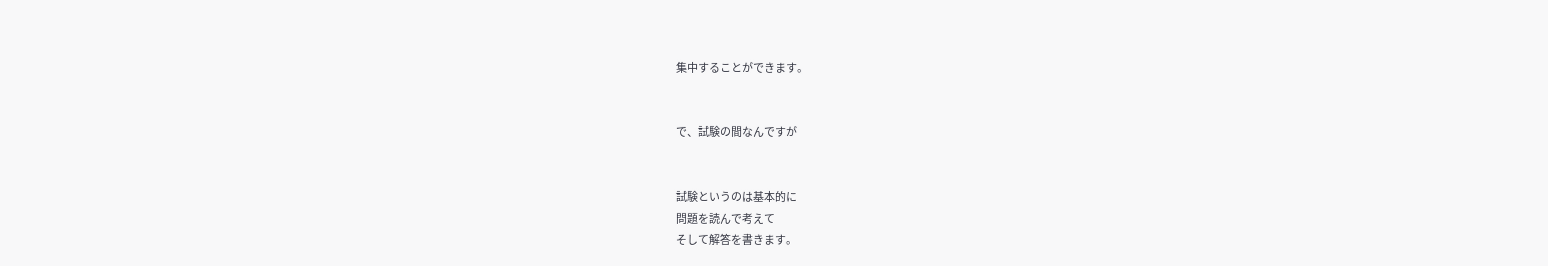集中することができます。


で、試験の間なんですが


試験というのは基本的に
問題を読んで考えて
そして解答を書きます。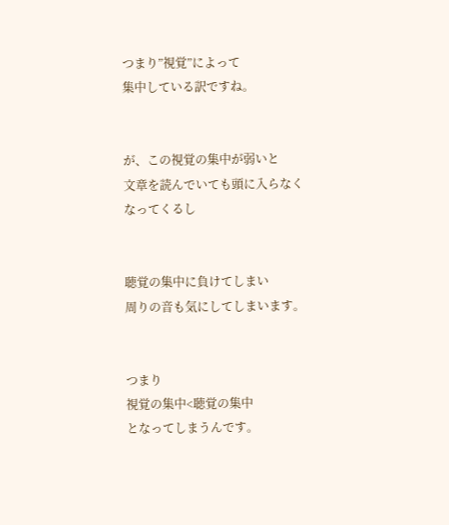つまり”視覚”によって
集中している訳ですね。


が、この視覚の集中が弱いと
文章を読んでいても頭に入らなくなってくるし


聴覚の集中に負けてしまい
周りの音も気にしてしまいます。


つまり
視覚の集中<聴覚の集中
となってしまうんです。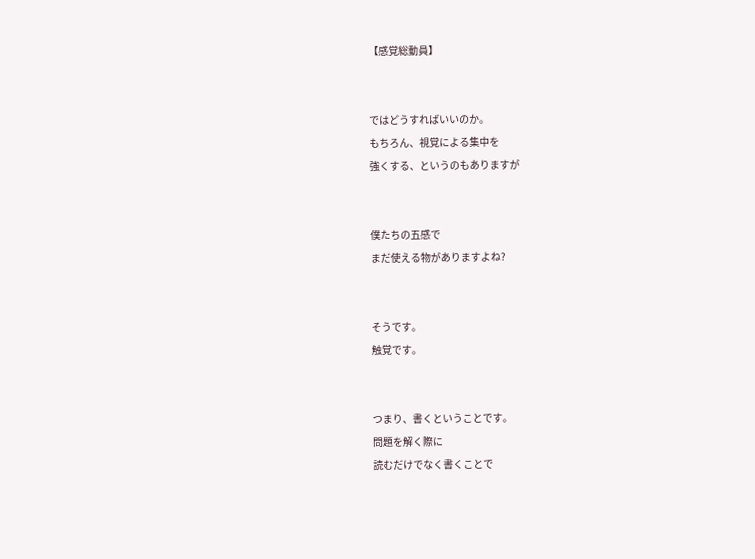【感覚総動員】


ではどうすればいいのか。
もちろん、視覚による集中を
強くする、というのもありますが


僕たちの五感で
まだ使える物がありますよね?


そうです。
触覚です。


つまり、書くということです。
問題を解く際に
読むだけでなく書くことで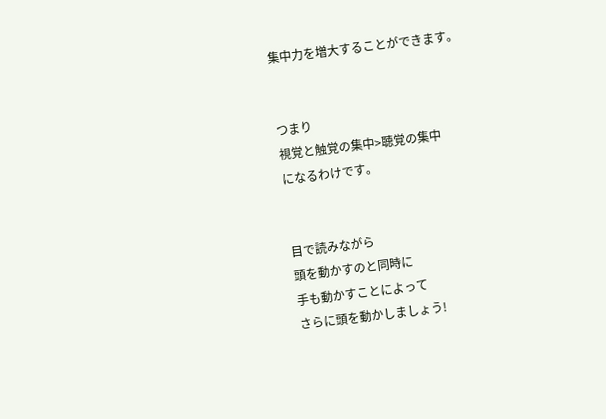集中力を増大することができます。


つまり
視覚と触覚の集中>聴覚の集中
になるわけです。


目で読みながら
頭を動かすのと同時に
手も動かすことによって
さらに頭を動かしましょう!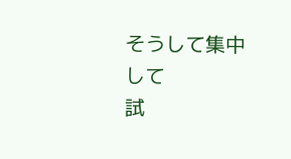そうして集中して
試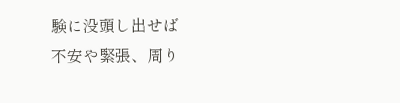験に没頭し出せば
不安や緊張、周り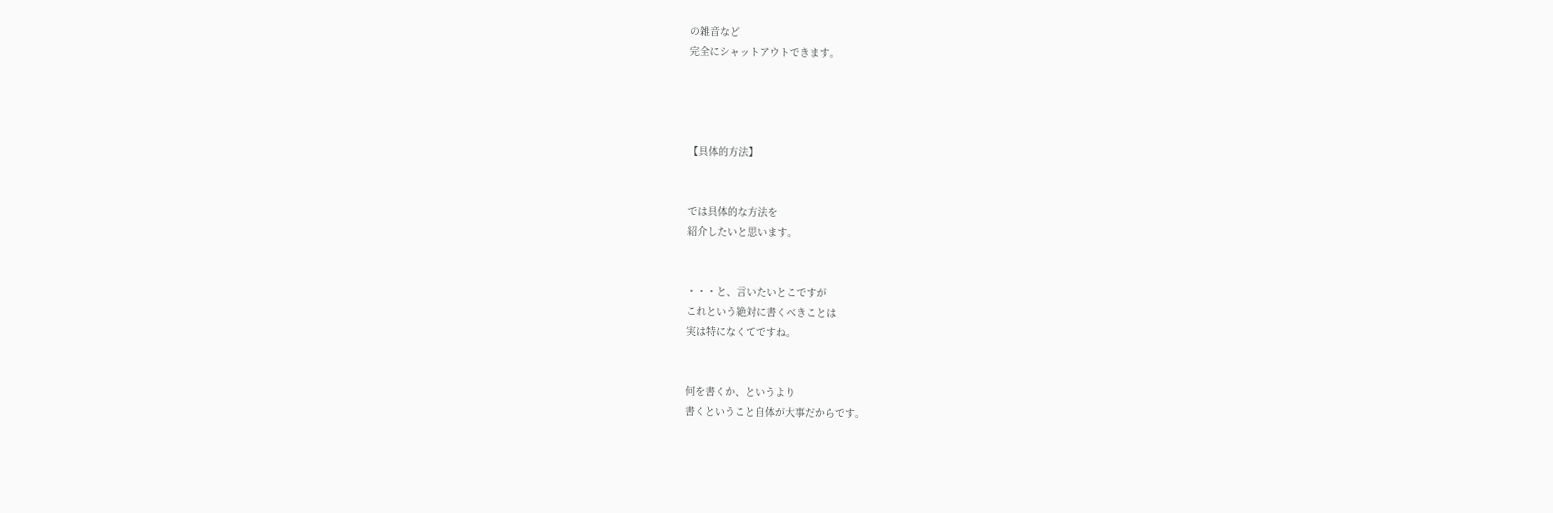の雑音など
完全にシャットアウトできます。




【具体的方法】


では具体的な方法を
紹介したいと思います。


・・・と、言いたいとこですが
これという絶対に書くべきことは
実は特になくてですね。


何を書くか、というより
書くということ自体が大事だからです。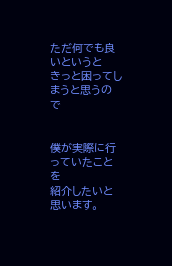ただ何でも良いというと
きっと困ってしまうと思うので


僕が実際に行っていたことを
紹介したいと思います。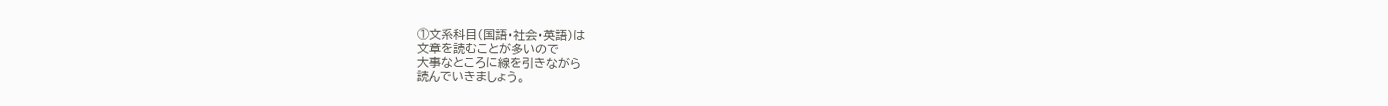①文系科目(国語・社会・英語)は
文章を読むことが多いので
大事なところに線を引きながら
読んでいきましょう。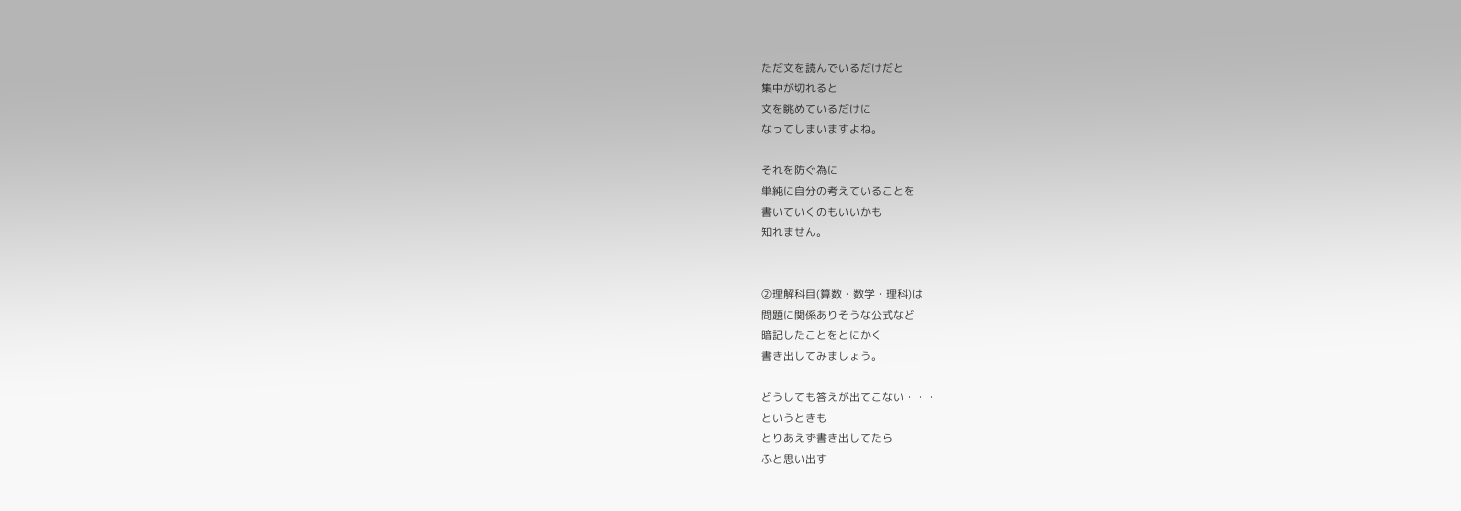ただ文を読んでいるだけだと
集中が切れると
文を眺めているだけに
なってしまいますよね。

それを防ぐ為に
単純に自分の考えていることを
書いていくのもいいかも
知れません。


②理解科目(算数・数学・理科)は
問題に関係ありそうな公式など
暗記したことをとにかく
書き出してみましょう。

どうしても答えが出てこない・・・
というときも
とりあえず書き出してたら
ふと思い出す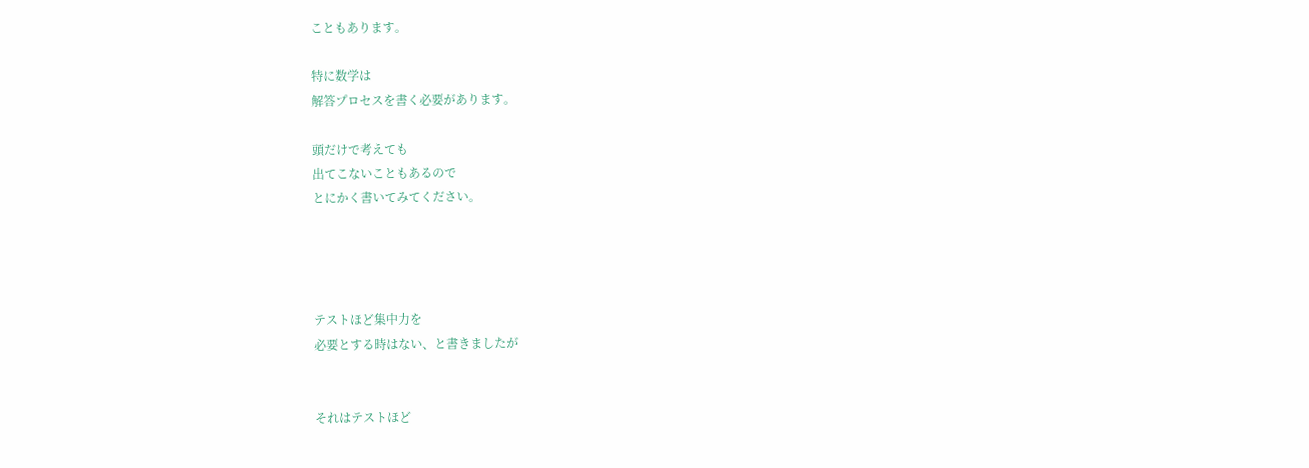こともあります。

特に数学は
解答プロセスを書く必要があります。

頭だけで考えても
出てこないこともあるので
とにかく書いてみてください。




テストほど集中力を
必要とする時はない、と書きましたが


それはテストほど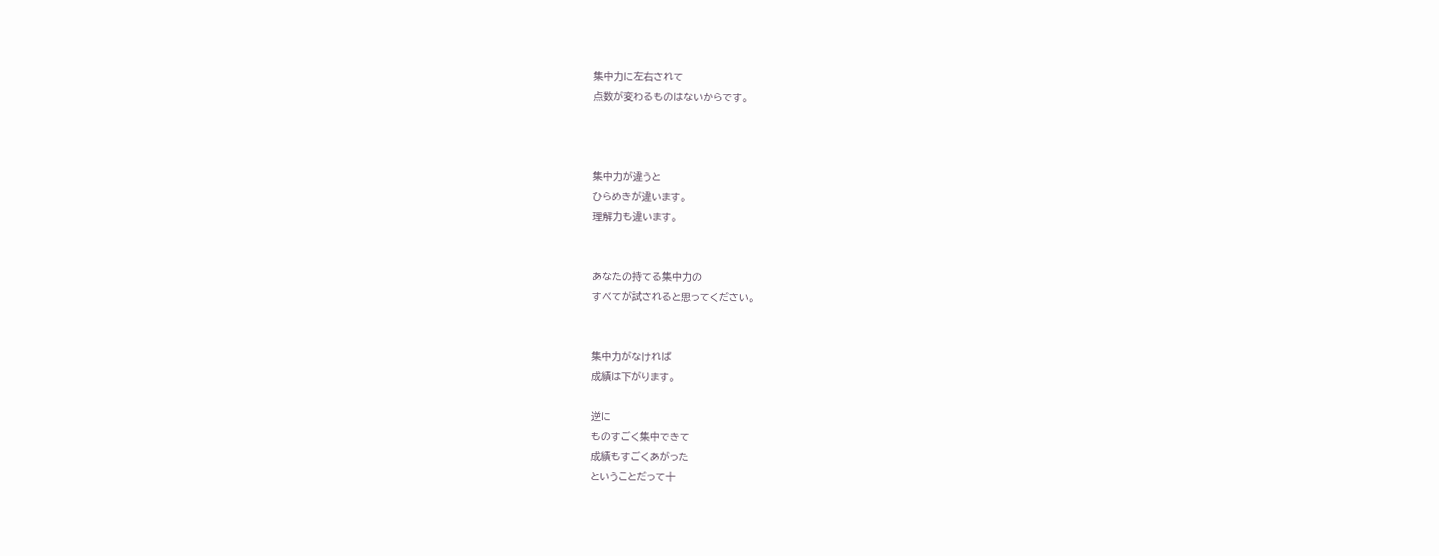集中力に左右されて
点数が変わるものはないからです。



集中力が違うと
ひらめきが違います。
理解力も違います。


あなたの持てる集中力の
すべてが試されると思ってください。


集中力がなければ
成績は下がります。

逆に
ものすごく集中できて
成績もすごくあがった
ということだって十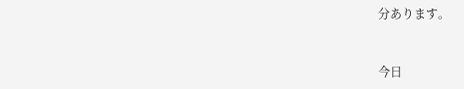分あります。


今日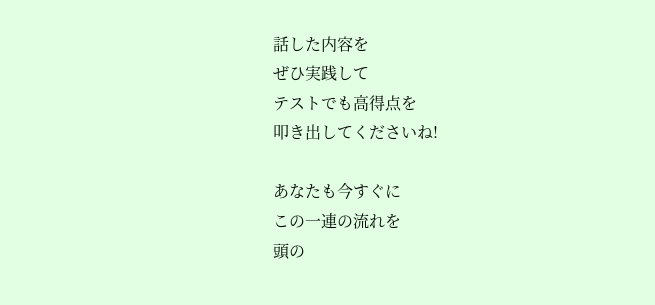話した内容を
ぜひ実践して
テストでも高得点を
叩き出してくださいね!

あなたも今すぐに
この一連の流れを
頭の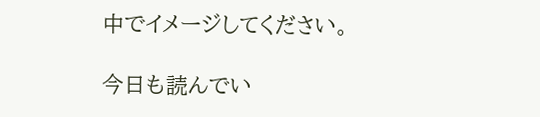中でイメージしてください。

今日も読んでい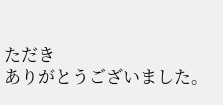ただき
ありがとうございました。